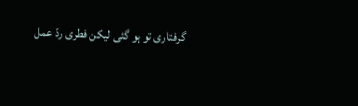گرفتاری تو ہو گئی لیکن فطری ردّ عمل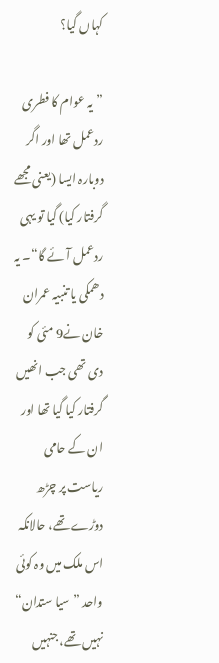کہاں گیا؟

”یہ عوام کا فطری ردعمل تھا اور اگر دوبارہ ایسا (یعنی مجھے گرفتار کیا) گیا تو یہی ردعمل آئے گا“۔ یہ دھمکی یا تنبیہ عمران خان نے9 مئی کو دی تھی جب انھیں گرفتار کیا گیا تھا اور ان کے حامی ریاست پر چڑھ دوڑے تھے، حالانکہ اس ملک میں وہ کوئی واحد ”سیا ستدان“ نہیں تھے، جنہیں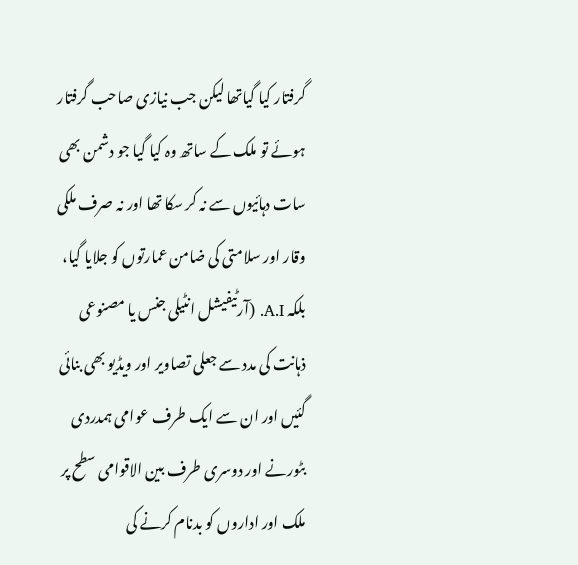گرفتار کیا گیاتھا لیکن جب نیازی صاحب گرفتار ہوئے تو ملک کے ساتھ وہ کیا گیا جو دشمن بھی سات دہائیوں سے نہ کر سکا تھا اور نہ صرف ملکی وقار اور سلامتی کی ضامن عمارتوں کو جلایا گیا، بلکہ A.I. (آرٹیفیشل انٹیلی جنس یا مصنوعی ذہانت کی مدد سے جعلی تصاویر اور ویڈیو بھی بنائی گئیں اور ان سے ایک طرف عوامی ہمدردی بٹورنے اور دوسری طرف بین الاقوامی سطح پر ملک اور اداروں کو بدنام کرنے کی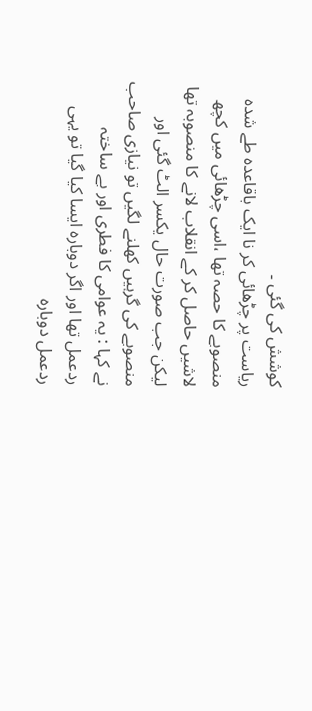کوشش کی گئی ۔
ریاست پر چڑھائی کر نا ایک باقاعدہ طے شدہ منصوبے کا حصہ تھا ،اسی چڑھائی میں کچھ لاشیں حاصل کر کے انقلاب لانے کا منصوبہ تھا لیکن جب صورت حال یکسر الٹ گئی اور منصوبے کی گرہیں کھلنے لگیں تو نیازی صاحب نے کہا : یہ عوامی کا فطری اور بے ساختہ ردعمل تھا اور اگر دوبارہ ایسا کیا گیا تو یہی ردعمل دوبارہ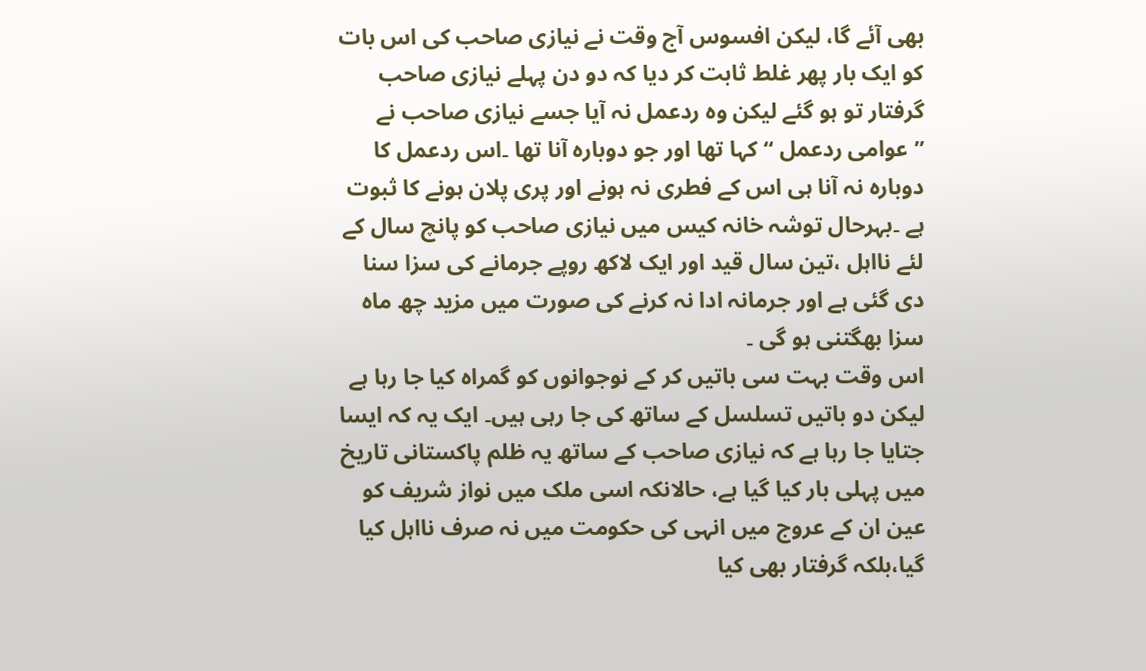بھی آئے گا، لیکن افسوس آج وقت نے نیازی صاحب کی اس بات کو ایک بار پھر غلط ثابت کر دیا کہ دو دن پہلے نیازی صاحب گرفتار تو ہو گئے لیکن وہ ردعمل نہ آیا جسے نیازی صاحب نے ”عوامی ردعمل “ کہا تھا اور جو دوبارہ آنا تھا ۔اس ردعمل کا دوبارہ نہ آنا ہی اس کے فطری نہ ہونے اور پری پلان ہونے کا ثبوت ہے ۔بہرحال توشہ خانہ کیس میں نیازی صاحب کو پانچ سال کے لئے نااہل ،تین سال قید اور ایک لاکھ روپے جرمانے کی سزا سنا دی گئی ہے اور جرمانہ ادا نہ کرنے کی صورت میں مزید چھ ماہ سزا بھگتنی ہو گی ۔
اس وقت بہت سی باتیں کر کے نوجوانوں کو گمراہ کیا جا رہا ہے لیکن دو باتیں تسلسل کے ساتھ کی جا رہی ہیں۔ ایک یہ کہ ایسا جتایا جا رہا ہے کہ نیازی صاحب کے ساتھ یہ ظلم پاکستانی تاریخ میں پہلی بار کیا گیا ہے، حالانکہ اسی ملک میں نواز شریف کو عین ان کے عروج میں انہی کی حکومت میں نہ صرف نااہل کیا گیا،بلکہ گرفتار بھی کیا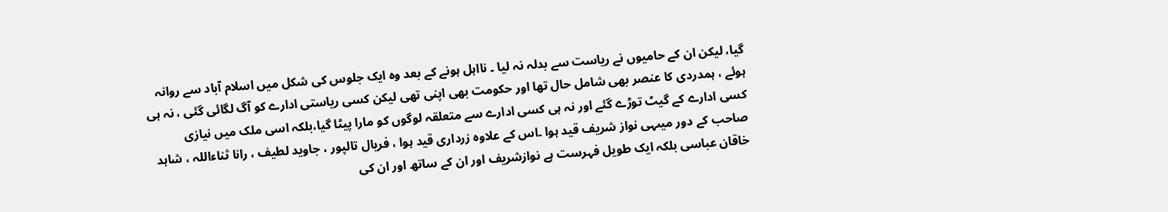گیا، لیکن ان کے حامیوں نے ریاست سے بدلہ نہ لیا ۔ نااہل ہونے کے بعد وہ ایک جلوس کی شکل میں اسلام آباد سے روانہ ہوئے ، ہمدردی کا عنصر بھی شامل حال تھا اور حکومت بھی اپنی تھی لیکن کسی ریاستی ادارے کو آگ لگائی گئی ، نہ ہی کسی ادارے کے گیٹ توڑے گئے اور نہ ہی کسی ادارے سے متعلقہ لوگوں کو مارا پیٹا گیا،بلکہ اسی ملک میں نیازی صاحب کے دور میںہی نواز شریف قید ہوا ۔اس کے علاوہ زرداری قید ہوا ، فریال تالپور ، جاوید لطیف ، رانا ثناءاللہ ، شاہد خاقان عباسی بلکہ ایک طویل فہرست ہے نوازشریف اور ان کے ساتھ اور ان کی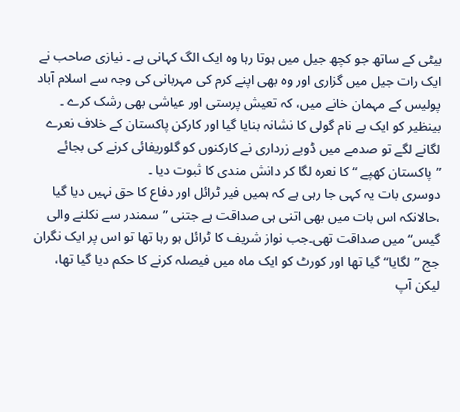بیٹی کے ساتھ جو کچھ جیل میں ہوتا رہا وہ ایک الگ کہانی ہے ۔ نیازی صاحب نے ایک رات جیل میں گزاری اور وہ بھی اپنے کرم کی مہربانی کی وجہ سے اسلام آباد پولیس کے مہمان خانے میں، کہ تعیش پرستی اور عیاشی بھی رشک کرے ۔ بینظیر کو ایک بے نام گولی کا نشانہ بنایا گیا اور کارکن پاکستان کے خلاف نعرے لگانے لگے تو صدمے میں ڈوبے زرداری نے کارکنوں کو گلوریفائی کرنے کی بجائے ”پاکستان کھپے “ کا نعرہ لگا کر دانش مندی کا ثبوت دیا ۔
دوسری بات یہ کہی جا رہی ہے کہ ہمیں فیر ٹرائل اور دفاع کا حق نہیں دیا گیا ،حالانکہ اس بات میں بھی اتنی ہی صداقت ہے جتنی ”سمندر سے نکلنے والی گیس“ میں صداقت تھی۔جب نواز شریف کا ٹرائل ہو رہا تھا تو اس پر ایک نگران جج ”لگایا“ گیا تھا اور کورٹ کو ایک ماہ میں فیصلہ کرنے کا حکم دیا گیا تھا، لیکن آپ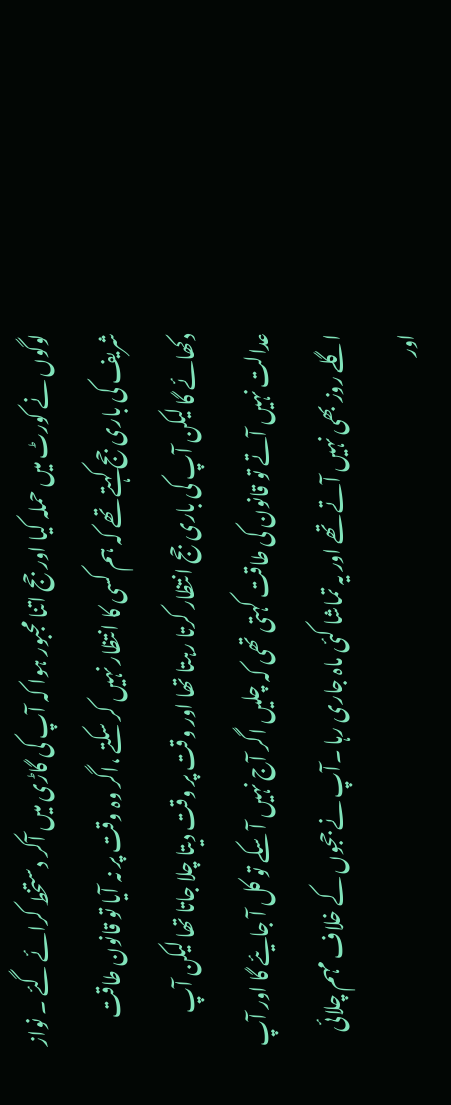لوگوں نے کورٹ میں حملہ کیا اور جج اتنا مجبور ہوا کہ آپ کی گاڑی میں آکر دستخط کرائے گئے ۔ نواز شریف کی باری جج کہتے تھے کہ ہم کسی کا انتظار نہیں کر سکتے ،اگر وہ وقت پر نہ آیا تو قانون طاقت دکھائے گا لیکن آپ کی باری جج انتظار کرتا رہتا تھا اور وقت پر وقت دیتا چلا جاتا تھا لیکن آپ عدالت نہیں آتے تو قانون کی طاقت کہتی تھی کہ چلیں اگر آج نہیں آ سکے تو کل آ جایئے گا اور آپ اگلے روز بھی نہیں آتے تھے اور یہ تماشا کئی ماہ جاری رہا ۔آپ نے ججوں کے خلاف مہم چلائی اور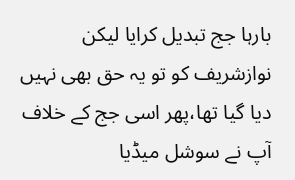بارہا جج تبدیل کرایا لیکن نوازشریف کو تو یہ حق بھی نہیں دیا گیا تھا،پھر اسی جج کے خلاف آپ نے سوشل میڈیا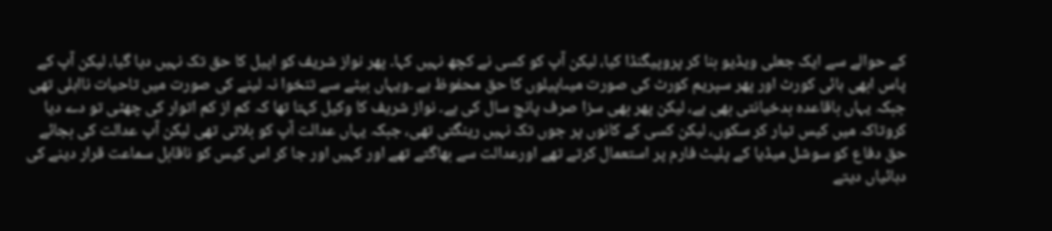کے حوالے سے ایک جعلی ویڈیو بنا کر پروپیگنڈا کیا، لیکن آپ کو کسی نے کچھ نہیں کہا۔ پھر نواز شریف کو اپیل کا حق تک نہیں دیا گیا، لیکن آپ کے پاس ابھی ہائی کورٹ اور پھر سپریم کورٹ کی صورت میںاپیلوں کا حق محفوظ ہے ۔ویہاں بیٹے سے تنخوا نہ لینے کی صورت میں تاحیات نااہلی تھی جبکہ یہاں باقاعدہ بدخیانتی بھی ہے، لیکن پھر بھی سزا صرف پانچ سال کی ہے۔ نواز شریف کا وکیل کہتا تھا کہ کم از کم اتوار کی چھٹی تو دے دیا کروتاکہ میں کیس تیار کر سکوں، لیکن کسی کے کانوں پر جوں تک نہیں رینگتی تھی، جبکہ یہاں عدالت آپ کو بلاتی تھی لیکن آپ عدالت کی بجائے حق دفاع کو سوشل میڈیا کے پلیٹ فارم پر استعمال کرتے تھے اورعدالت سے بھاگتے تھے اور کہیں اور جا کر اس کیس کو ناقابل سماعت قرار دینے کی دہائیاں دیتے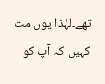تھے۔لہٰذا یوں مت کہیں کہ آپ کو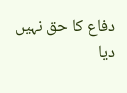دفاع کا حق نہیں دیا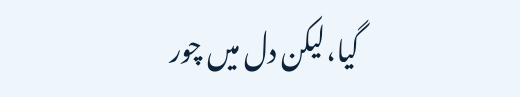گیا،لیکن دل میں چور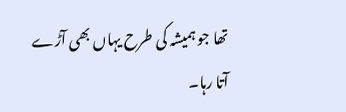تھا جو ہمیشہ کی طرح یہاں بھی آڑے آتا رہا۔